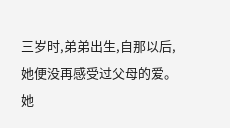三岁时,弟弟出生,自那以后,她便没再感受过父母的爱。
她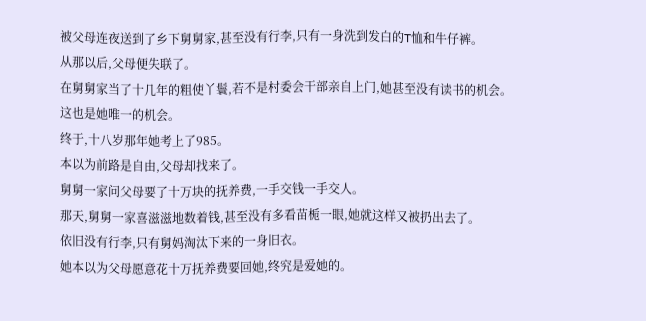被父母连夜送到了乡下舅舅家,甚至没有行李,只有一身洗到发白的T恤和牛仔裤。
从那以后,父母便失联了。
在舅舅家当了十几年的粗使丫鬟,若不是村委会干部亲自上门,她甚至没有读书的机会。
这也是她唯一的机会。
终于,十八岁那年她考上了985。
本以为前路是自由,父母却找来了。
舅舅一家问父母要了十万块的抚养费,一手交钱一手交人。
那天,舅舅一家喜滋滋地数着钱,甚至没有多看苗栀一眼,她就这样又被扔出去了。
依旧没有行李,只有舅妈淘汰下来的一身旧衣。
她本以为父母愿意花十万抚养费要回她,终究是爱她的。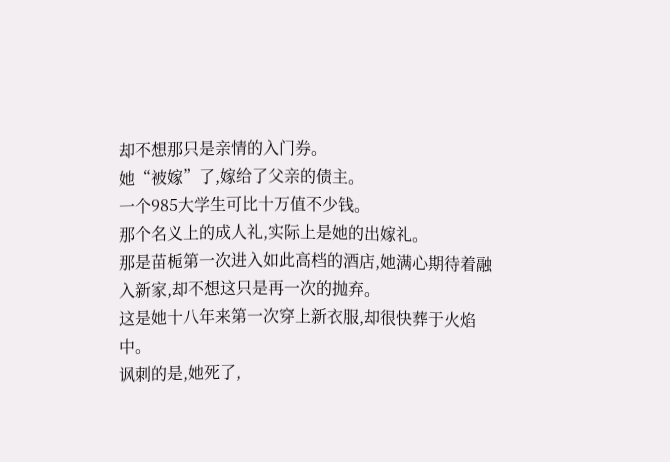却不想那只是亲情的入门券。
她“被嫁”了,嫁给了父亲的债主。
一个985大学生可比十万值不少钱。
那个名义上的成人礼,实际上是她的出嫁礼。
那是苗栀第一次进入如此高档的酒店,她满心期待着融入新家,却不想这只是再一次的抛弃。
这是她十八年来第一次穿上新衣服,却很快葬于火焰中。
讽刺的是,她死了,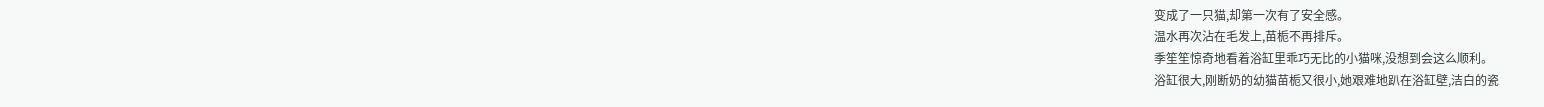变成了一只猫,却第一次有了安全感。
温水再次沾在毛发上,苗栀不再排斥。
季笙笙惊奇地看着浴缸里乖巧无比的小猫咪,没想到会这么顺利。
浴缸很大,刚断奶的幼猫苗栀又很小,她艰难地趴在浴缸壁,洁白的瓷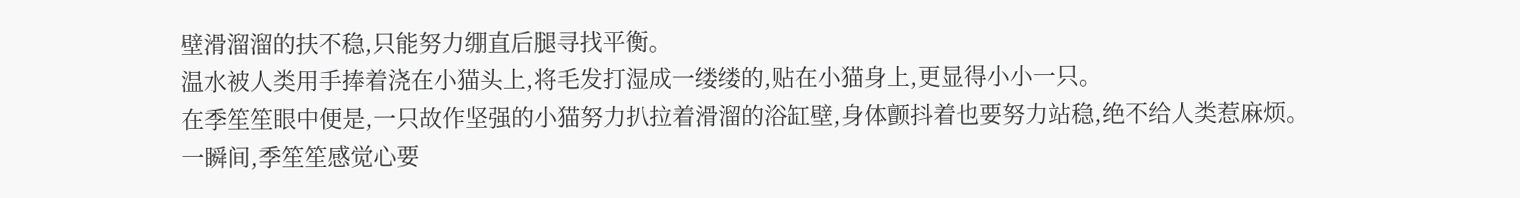壁滑溜溜的扶不稳,只能努力绷直后腿寻找平衡。
温水被人类用手捧着浇在小猫头上,将毛发打湿成一缕缕的,贴在小猫身上,更显得小小一只。
在季笙笙眼中便是,一只故作坚强的小猫努力扒拉着滑溜的浴缸壁,身体颤抖着也要努力站稳,绝不给人类惹麻烦。
一瞬间,季笙笙感觉心要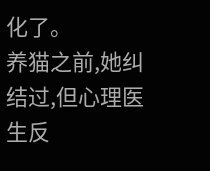化了。
养猫之前,她纠结过,但心理医生反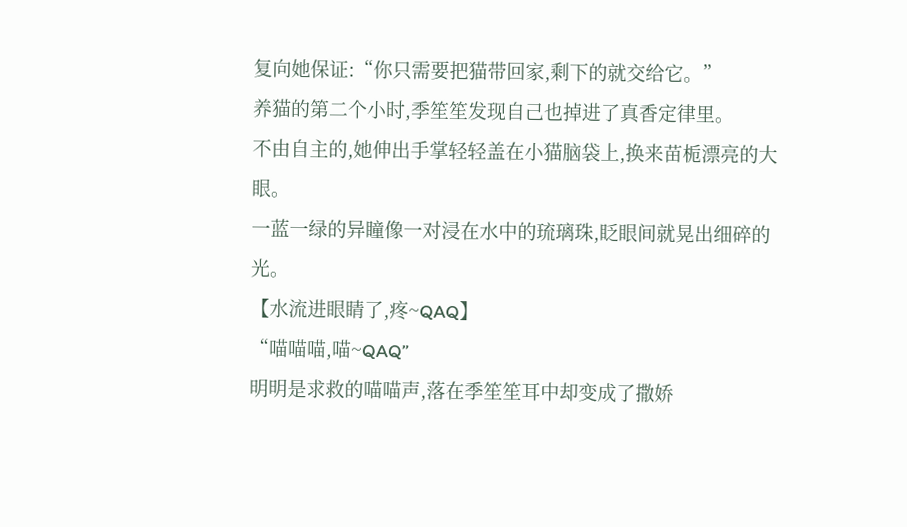复向她保证:“你只需要把猫带回家,剩下的就交给它。”
养猫的第二个小时,季笙笙发现自己也掉进了真香定律里。
不由自主的,她伸出手掌轻轻盖在小猫脑袋上,换来苗栀漂亮的大眼。
一蓝一绿的异瞳像一对浸在水中的琉璃珠,眨眼间就晃出细碎的光。
【水流进眼睛了,疼~QAQ】
“喵喵喵,喵~QAQ”
明明是求救的喵喵声,落在季笙笙耳中却变成了撒娇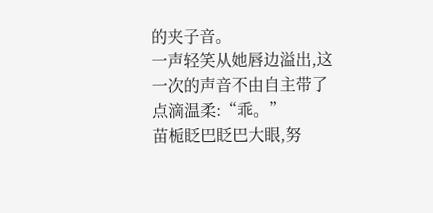的夹子音。
一声轻笑从她唇边溢出,这一次的声音不由自主带了点滴温柔:“乖。”
苗栀眨巴眨巴大眼,努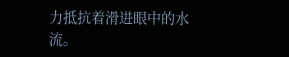力抵抗着滑进眼中的水流。